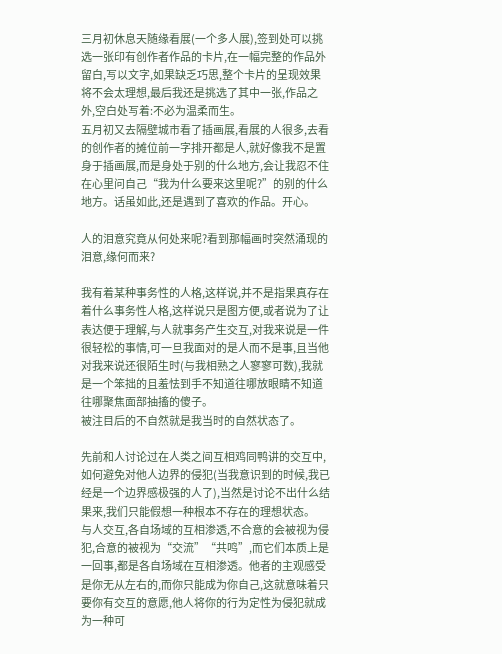三月初休息天随缘看展(一个多人展),签到处可以挑选一张印有创作者作品的卡片,在一幅完整的作品外留白,写以文字,如果缺乏巧思,整个卡片的呈现效果将不会太理想,最后我还是挑选了其中一张,作品之外,空白处写着:不必为温柔而生。
五月初又去隔壁城市看了插画展,看展的人很多,去看的创作者的摊位前一字排开都是人,就好像我不是置身于插画展,而是身处于别的什么地方,会让我忍不住在心里问自己“我为什么要来这里呢?”的别的什么地方。话虽如此,还是遇到了喜欢的作品。开心。

人的泪意究竟从何处来呢?看到那幅画时突然涌现的泪意,缘何而来?

我有着某种事务性的人格,这样说,并不是指果真存在着什么事务性人格,这样说只是图方便,或者说为了让表达便于理解,与人就事务产生交互,对我来说是一件很轻松的事情,可一旦我面对的是人而不是事,且当他对我来说还很陌生时(与我相熟之人寥寥可数),我就是一个笨拙的且羞怯到手不知道往哪放眼睛不知道往哪聚焦面部抽搐的傻子。
被注目后的不自然就是我当时的自然状态了。

先前和人讨论过在人类之间互相鸡同鸭讲的交互中,如何避免对他人边界的侵犯(当我意识到的时候,我已经是一个边界感极强的人了),当然是讨论不出什么结果来,我们只能假想一种根本不存在的理想状态。
与人交互,各自场域的互相渗透,不合意的会被视为侵犯,合意的被视为“交流”“共鸣”,而它们本质上是一回事,都是各自场域在互相渗透。他者的主观感受是你无从左右的,而你只能成为你自己,这就意味着只要你有交互的意愿,他人将你的行为定性为侵犯就成为一种可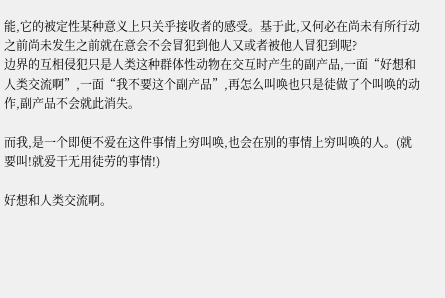能,它的被定性某种意义上只关乎接收者的感受。基于此,又何必在尚未有所行动之前尚未发生之前就在意会不会冒犯到他人又或者被他人冒犯到呢?
边界的互相侵犯只是人类这种群体性动物在交互时产生的副产品,一面“好想和人类交流啊”,一面“我不要这个副产品”,再怎么叫唤也只是徒做了个叫唤的动作,副产品不会就此消失。

而我,是一个即便不爱在这件事情上穷叫唤,也会在别的事情上穷叫唤的人。(就要叫!就爱干无用徒劳的事情!)

好想和人类交流啊。